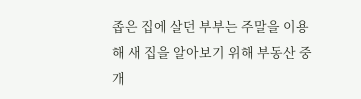좁은 집에 살던 부부는 주말을 이용해 새 집을 알아보기 위해 부동산 중개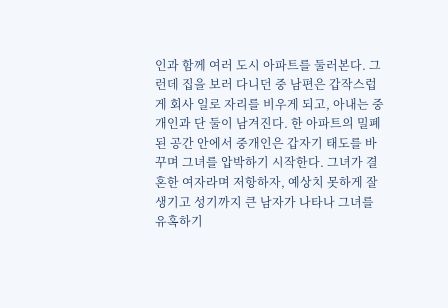인과 함께 여러 도시 아파트를 둘러본다. 그런데 집을 보러 다니던 중 남편은 갑작스럽게 회사 일로 자리를 비우게 되고, 아내는 중개인과 단 둘이 남겨진다. 한 아파트의 밀폐된 공간 안에서 중개인은 갑자기 태도를 바꾸며 그녀를 압박하기 시작한다. 그녀가 결혼한 여자라며 저항하자, 예상치 못하게 잘 생기고 성기까지 큰 남자가 나타나 그녀를 유혹하기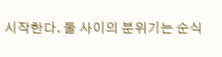시작한다. 둘 사이의 분위기는 순식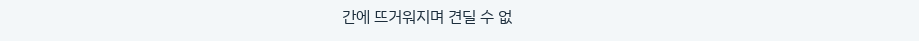간에 뜨거워지며 견딜 수 없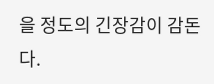을 정도의 긴장감이 감돈다.